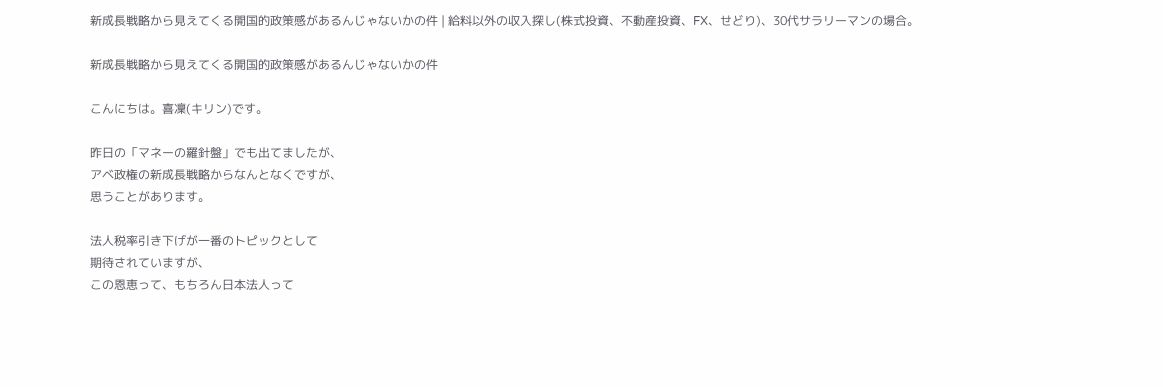新成長戦略から見えてくる開国的政策感があるんじゃないかの件 | 給料以外の収入探し(株式投資、不動産投資、FX、せどり)、30代サラリーマンの場合。

新成長戦略から見えてくる開国的政策感があるんじゃないかの件

こんにちは。喜凜(キリン)です。

昨日の「マネーの羅針盤」でも出てましたが、
アベ政権の新成長戦略からなんとなくですが、
思うことがあります。

法人税率引き下げが一番のトピックとして
期待されていますが、
この恩恵って、もちろん日本法人って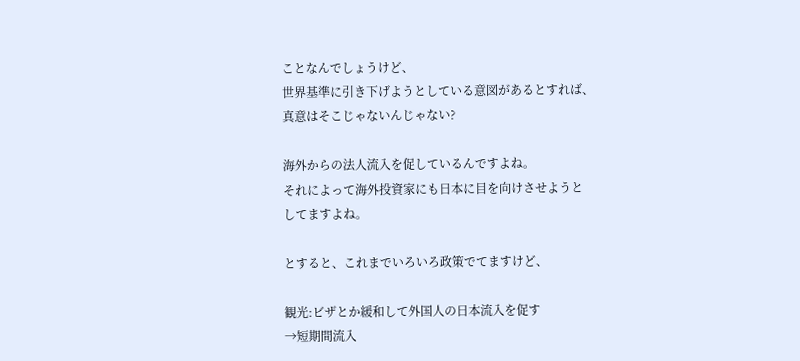ことなんでしょうけど、
世界基準に引き下げようとしている意図があるとすれば、
真意はそこじゃないんじゃない?

海外からの法人流入を促しているんですよね。
それによって海外投資家にも日本に目を向けさせようと
してますよね。

とすると、これまでいろいろ政策でてますけど、

観光:ビザとか緩和して外国人の日本流入を促す
→短期間流入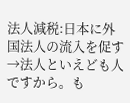法人減税:日本に外国法人の流入を促す
→法人といえども人ですから。も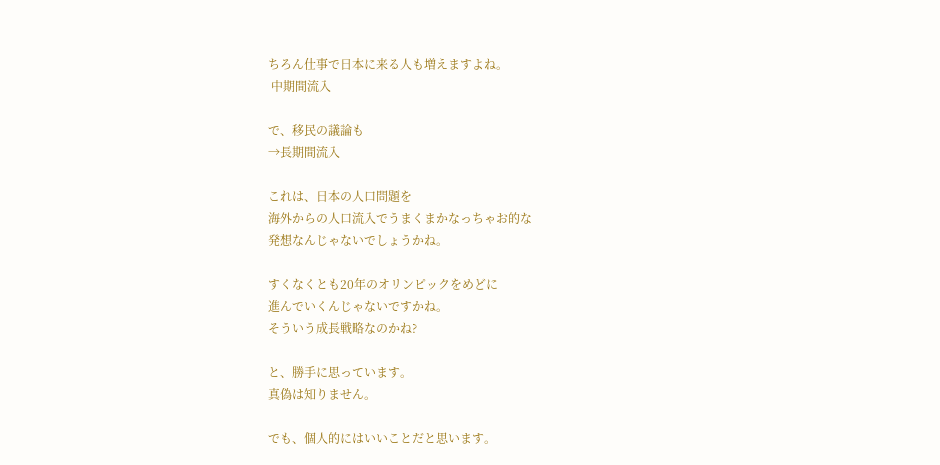ちろん仕事で日本に来る人も増えますよね。
 中期間流入

で、移民の議論も
→長期間流入

これは、日本の人口問題を
海外からの人口流入でうまくまかなっちゃお的な
発想なんじゃないでしょうかね。

すくなくとも20年のオリンピックをめどに
進んでいくんじゃないですかね。
そういう成長戦略なのかね?

と、勝手に思っています。
真偽は知りません。

でも、個人的にはいいことだと思います。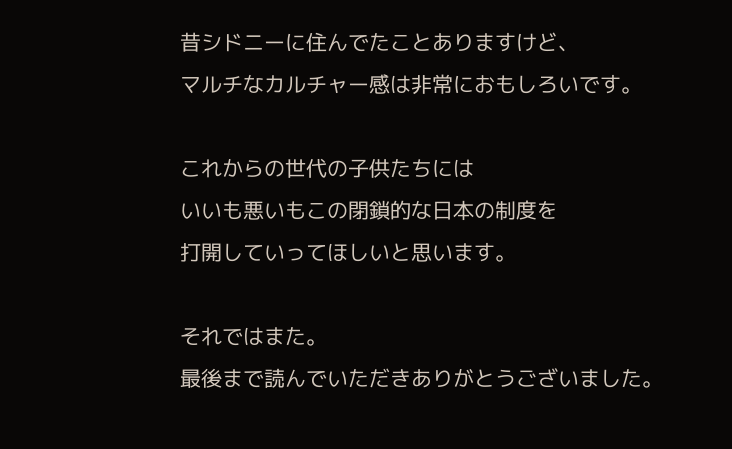昔シドニーに住んでたことありますけど、
マルチなカルチャー感は非常におもしろいです。

これからの世代の子供たちには
いいも悪いもこの閉鎖的な日本の制度を
打開していってほしいと思います。

それではまた。
最後まで読んでいただきありがとうございました。